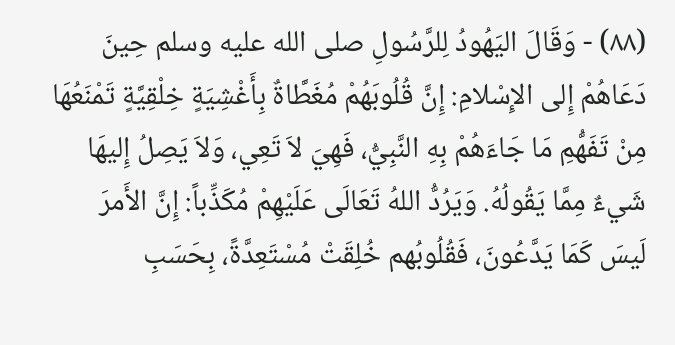(٨٨) - وَقَالَ اليَهُودُ لِلرَّسُولِ صلى الله عليه وسلم حِينَ دَعَاهُمْ إِلى الإِسْلامِ: إِنَّ قُلُوبَهُمْ مُغَطَّاةٌ بِأَغْشِيَةٍ خِلْقِيَّةٍ تَمْنَعُهَا مِنْ تَفَهُّمِ مَا جَاءَهُمْ بِهِ النَّبِيُّ، فَهِيَ لاَ تَعِي، وَلاَ يَصِلُ إِليهَا شَيءٌ مِمَّا يَقُولُهُ. وَيَرُدُّ اللهُ تَعَالَى عَلَيْهِمْ مُكَذِّباً: إِنَّ الأَمرَ لَيسَ كَمَا يَدَّعُونَ، فَقُلُوبُهم خُلِقَتْ مُسْتَعِدَّةً، بِحَسَبِ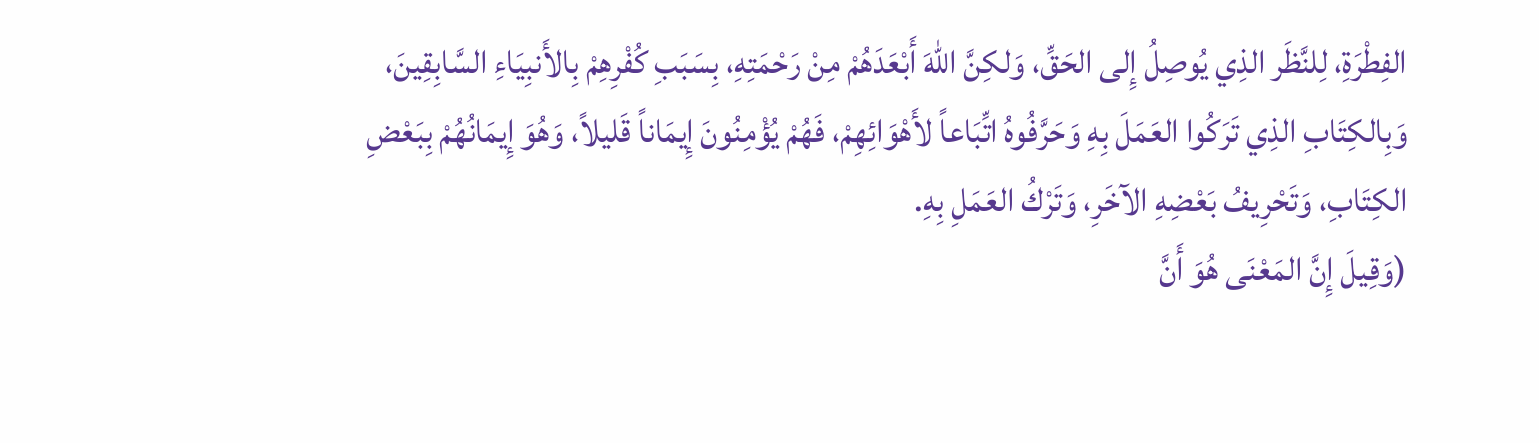الفِطْرَةِ، لِلنَّظَر الذِي يُوصِلُ إِلى الحَقِّ، وَلكِنَّ اللهَ أَبْعَدَهُمْ مِنْ رَحْمَتِهِ، بِسَبَبِ كُفْرِهِمْ بِالأَنبِيَاءِ السَّابِقِينَ، وَبِالكِتَابِ الذِي تَرَكُوا العَمَلَ بِهِ وَحَرَّفُوهُ اتِّبَاعاً لأَهْوَائِهِمْ، فَهُمْ يُؤْمِنُونَ إِيمَاناً قَليلاً، وَهُوَ إِيمَانُهُمْ بِبَعْضِ الكِتَابِ، وَتَحْرِيفُ بَعْضِهِ الآخَرِ، وَتَرْكُ العَمَلِ بِهِ.
(وَقِيلَ إِنَّ المَعْنَى هُوَ أَنَّ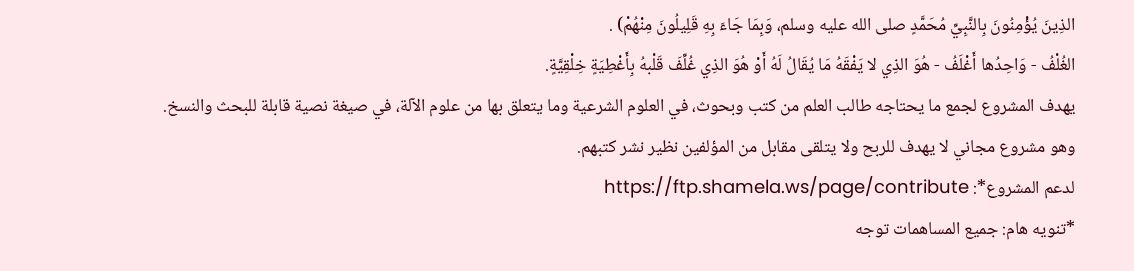الذِينَ يُؤْمِنُونَ بِالنَّبِيِّ مُحَمَّدٍ صلى الله عليه وسلم، وَبِمَا جَاءَ بِهِ قَلِيلُونَ مِنْهُمْ) .
الغُلْفُ - وَاحِدُها أَغْلَفُ - هُوَ الذِي لا يَفْقَهُ مَا يُقَالُ لَهُ أَوْ هُوَ الذِي غُلِّفَ قَلْبهُ بِأَغْطِيَةٍ خِلْقِيَّةٍ.
يهدف المشروع لجمع ما يحتاجه طالب العلم من كتب وبحوث، في العلوم الشرعية وما يتعلق بها من علوم الآلة، في صيغة نصية قابلة للبحث والنسخ.
وهو مشروع مجاني لا يهدف للربح ولا يتلقى مقابل من المؤلفين نظير نشر كتبهم.
لدعم المشروع*: https://ftp.shamela.ws/page/contribute
*تنويه هام: جميع المساهمات توجه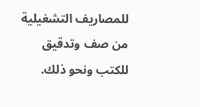للمصاريف التشغيلية من صف وتدقيق للكتب ونحو ذلك.